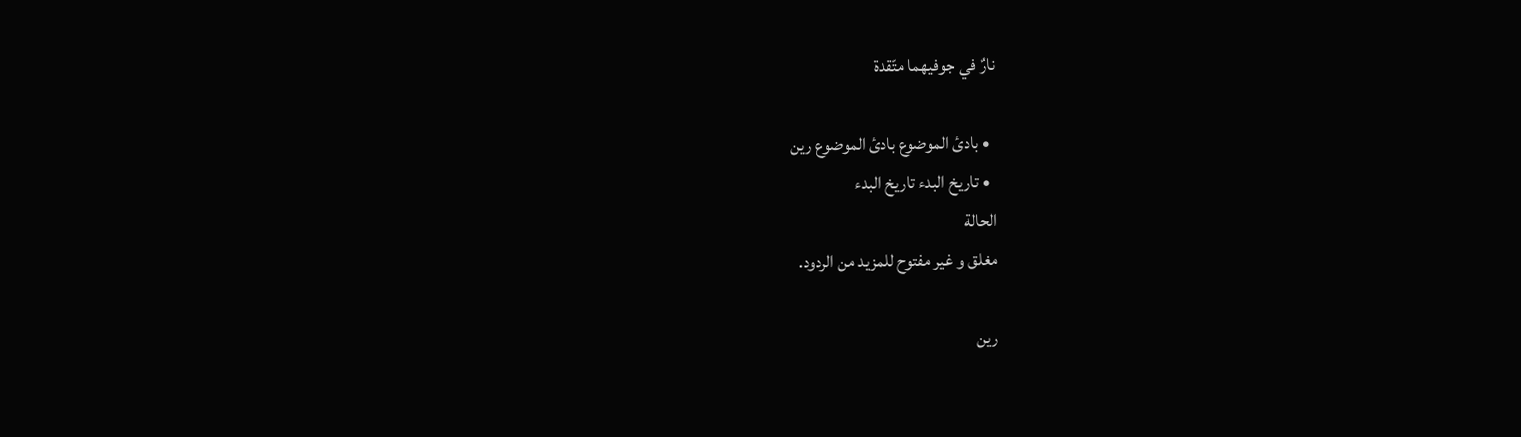نارٌ في جوفيهما متّقدة

  • بادئ الموضوع بادئ الموضوع رين
  • تاريخ البدء تاريخ البدء
الحالة
مغلق و غير مفتوح للمزيد من الردود.

رين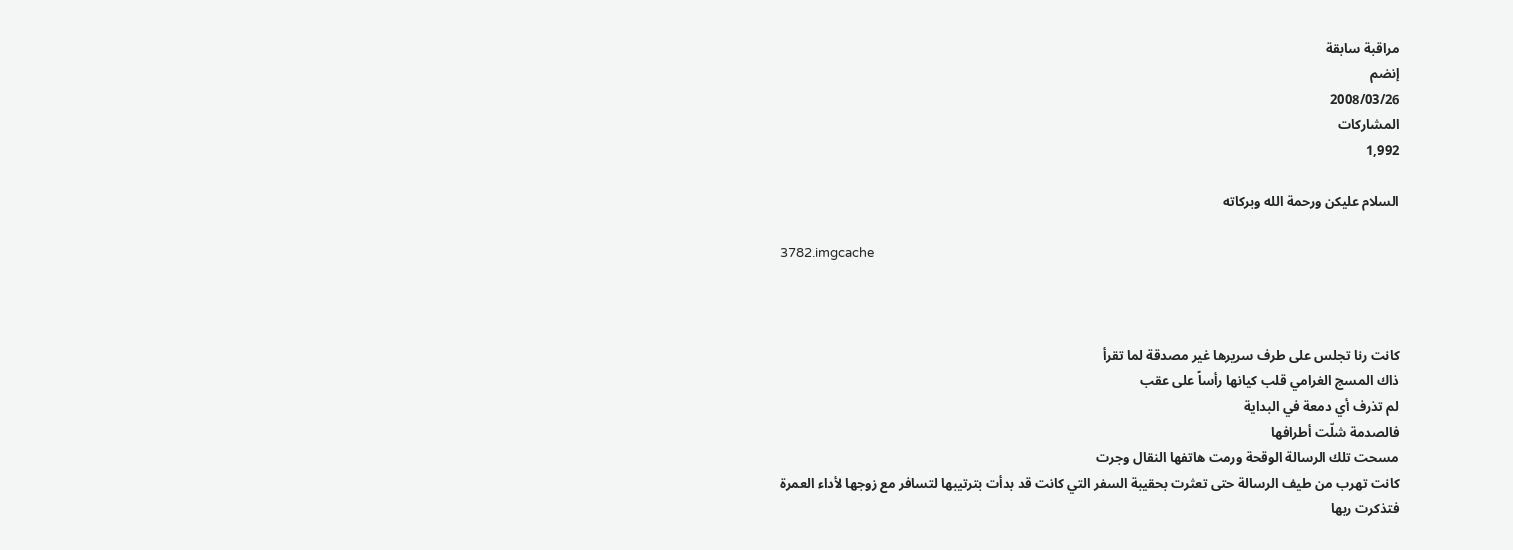مراقبة سابقة
إنضم
2008/03/26
المشاركات
1,992

السلام عليكن ورحمة الله وبركاته

3782.imgcache



كانت رنا تجلس على طرف سريرها غير مصدقة لما تقرأ
ذاك المسج الغرامي قلب كيانها رأساً على عقب
لم تذرف أي دمعة في البداية
فالصدمة شلّت أطرافها
مسحت تلك الرسالة الوقحة ورمت هاتفها النقال وجرت
كانت تهرب من طيف الرسالة حتى تعثرت بحقيبة السفر التي كانت قد بدأت بترتيبها لتسافر مع زوجها لأداء العمرة
فتذكرت ربها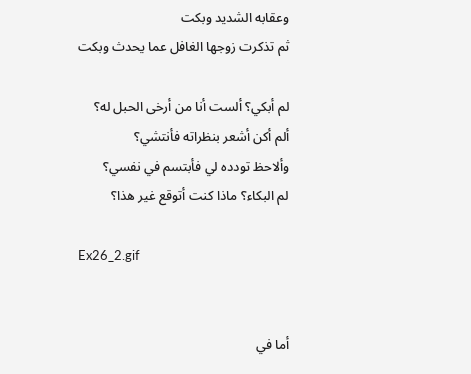وعقابه الشديد وبكت
ثم تذكرت زوجها الغافل عما يحدث وبكت

لم أبكي؟ ألست أنا من أرخى الحبل له؟
ألم أكن أشعر بنظراته فأنتشي؟
وألاحظ تودده لي فأبتسم في نفسي؟
لم البكاء؟ ماذا كنت أتوقع غير هذا؟

Ex26_2.gif


أما في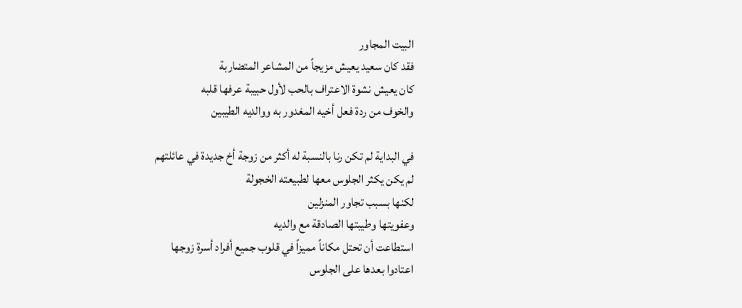البيت المجاور
فقد كان سعيد يعيش مزيجاً من المشاعر المتضاربة
كان يعيش نشوة الاعتراف بالحب لأول حبيبة عرفها قلبه
والخوف من ردة فعل أخيه المغدور به ووالديه الطيبين

في البداية لم تكن رنا بالنسبة له أكثر من زوجة أخ جديدة في عائلتهم
لم يكن يكثر الجلوس معها لطبيعته الخجولة
لكنها بسبب تجاور المنزلين
وعفويتها وطيبتها الصادقة مع والديه
استطاعت أن تحتل مكاناً مميزاً في قلوب جميع أفراد أسرة زوجها
اعتادوا بعدها على الجلوس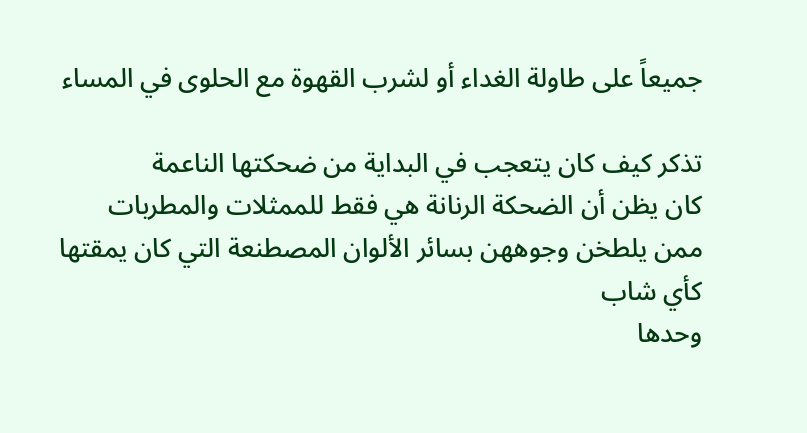جميعاً على طاولة الغداء أو لشرب القهوة مع الحلوى في المساء

تذكر كيف كان يتعجب في البداية من ضحكتها الناعمة
كان يظن أن الضحكة الرنانة هي فقط للممثلات والمطربات
ممن يلطخن وجوههن بسائر الألوان المصطنعة التي كان يمقتها كأي شاب
وحدها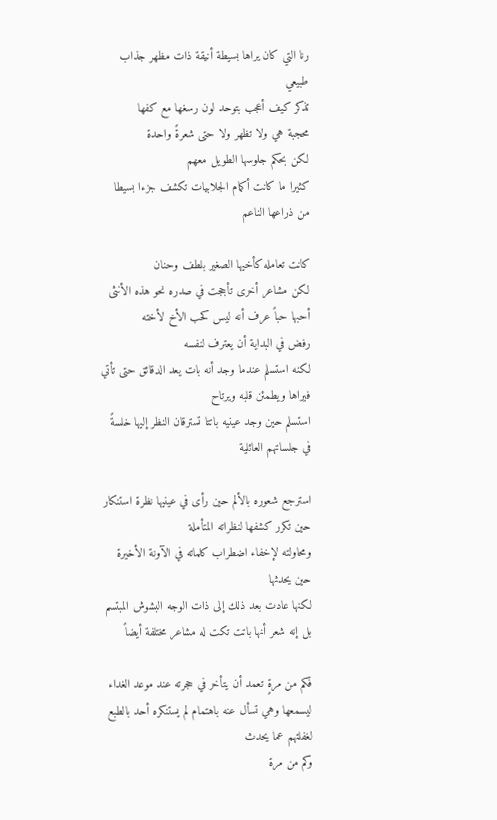رنا التي كان يراها بسيطة أنيقة ذات مظهر جذاب طبيعي
تذكر كيف أعجب بتوحد لون رسغها مع كفها
محجبة هي ولا تظهر ولا حتى شعرةً واحدة
لكن بحكم جلوسها الطويل معهم
كثيرا ما كانت أكمام الجلابيات تكشف جزءا بسيطا من ذراعها الناعم

كانت تعامله كأخيها الصغير بلطف وحنان
لكن مشاعر أخرى تأججت في صدره نحو هذه الأنثى
أحبها حباً عرف أنه ليس كحب الأخ لأخته
رفض في البداية أن يعترف لنفسه
لكنه استسلم عندما وجد أنه بات يعد الدقائق حتى تأتي فيراها ويطمئن قلبه ويرتاح
استسلم حين وجد عينيه باتتا تسترقان النظر إليها خلسةً في جلساتهم العائلية

استرجع شعوره بالألم حين رأى في عينيها نظرة استنكار حين تكرر كشفها لنظراته المتأملة
ومحاولته لإخفاء اضطراب كلماته في الآونة الأخيرة حين يحدثها
لكنها عادت بعد ذلك إلى ذات الوجه البشوش المبتسم
بل إنه شعر أنها باتت تكت له مشاعر مختلفة أيضاً

فكم من مرةٍ تعمد أن يتأخر في حجرته عند موعد الغداء ليسمعها وهي تسأل عنه باهتمام لم يستنكره أحد بالطبع لغفلتهم عما يحدث
وكم من مرة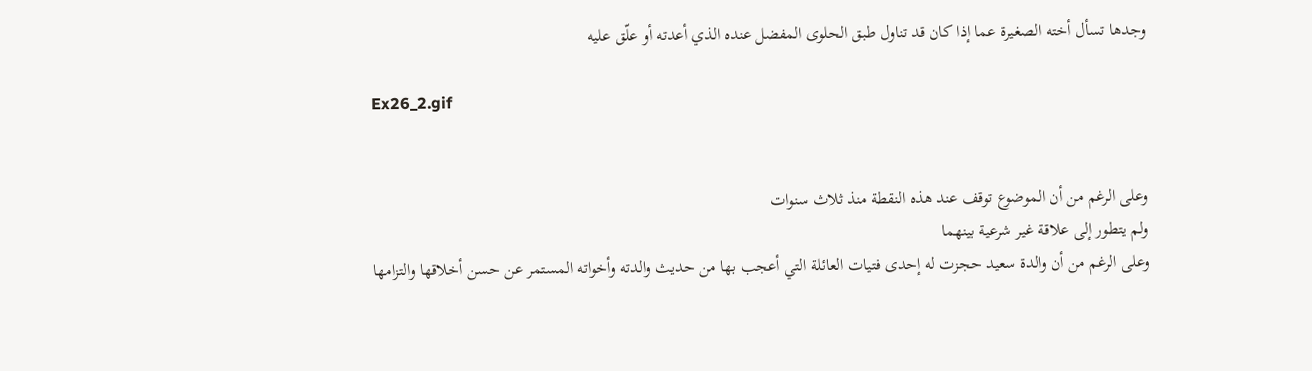وجدها تسأل أخته الصغيرة عما إذا كان قد تناول طبق الحلوى المفضل عنده الذي أعدته أو علّق عليه

Ex26_2.gif


وعلى الرغم من أن الموضوع توقف عند هذه النقطة منذ ثلاث سنوات
ولم يتطور إلى علاقة غير شرعية بينهما
وعلى الرغم من أن والدة سعيد حجزت له إحدى فتيات العائلة التي أعجب بها من حديث والدته وأخواته المستمر عن حسن أخلاقها والتزامها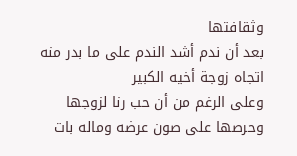وثقافتها
بعد أن ندم أشد الندم على ما بدر منه اتجاه زوجة أخيه الكبير
وعلى الرغم من أن حب رنا لزوجها وحرصها على صون عرضه وماله بات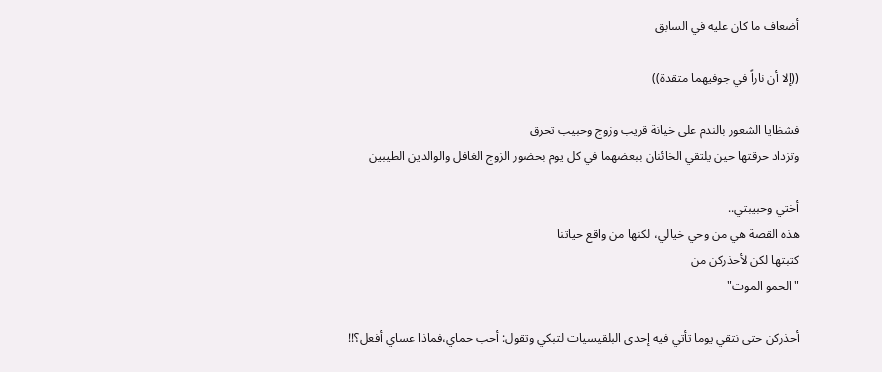أضعاف ما كان عليه في السابق

((إلا أن ناراً في جوفيهما متقدة))

فشظايا الشعور بالندم على خيانة قريب وزوج وحبيب تحرق
وتزداد حرقتها حين يلتقي الخائنان ببعضهما في كل يوم بحضور الزوج الغافل والوالدين الطيبين

أختي وحبيبتي..
هذه القصة هي من وحي خيالي، لكنها من واقع حياتنا
كتبتها لكن لأحذركن من
"الحمو الموت"

أحذركن حتى نتقي يوما تأتي فيه إحدى البلقيسيات لتبكي وتقول: أحب حماي،فماذا عساي أفعل؟!!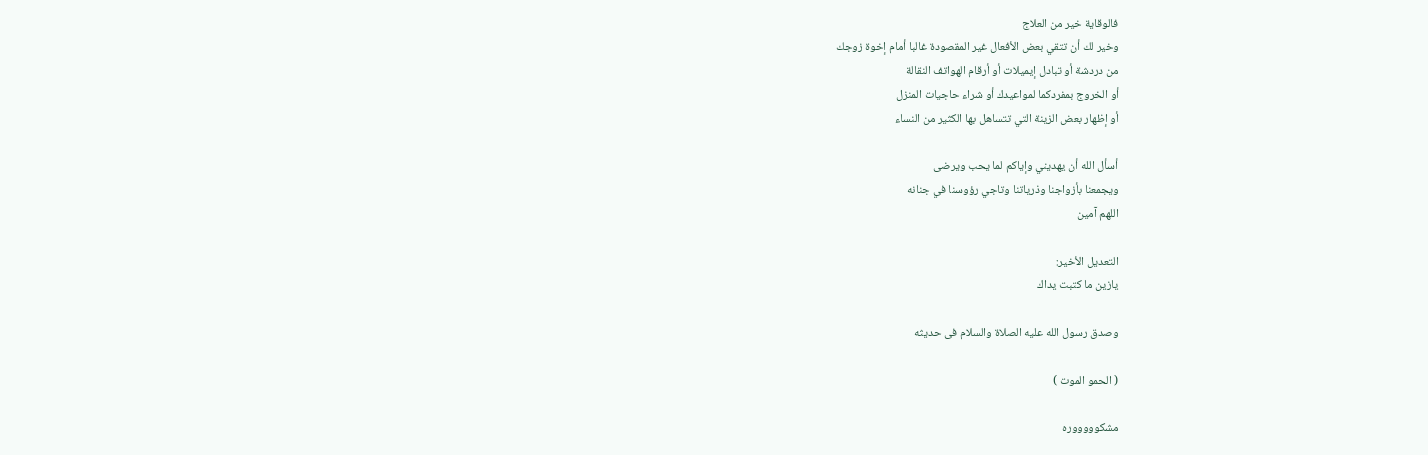فالوقاية خير من العلاج
وخير لك أن تتقي بعض الأفعال غير المقصودة غالبا أمام إخوة زوجك
من دردشة أو تبادل إيميلات أو أرقام الهواتف النقالة
أو الخروج بمفردكما لمواعيدك أو شراء حاجيات المنزل
أو إظهار بعض الزينة التي تتساهل بها الكثير من النساء

أسأل الله أن يهديني وإياكم لما يحب ويرضى
ويجمعنا بأزواجنا وذرياتنا وتاجي رؤوسنا في جنانه
اللهم آمين

التعديل الأخير:
يازين ما كتبت يداك

وصدق رسول الله عليه الصلاة والسلام فى حديثه

( الحمو الموت )

مشكوووووره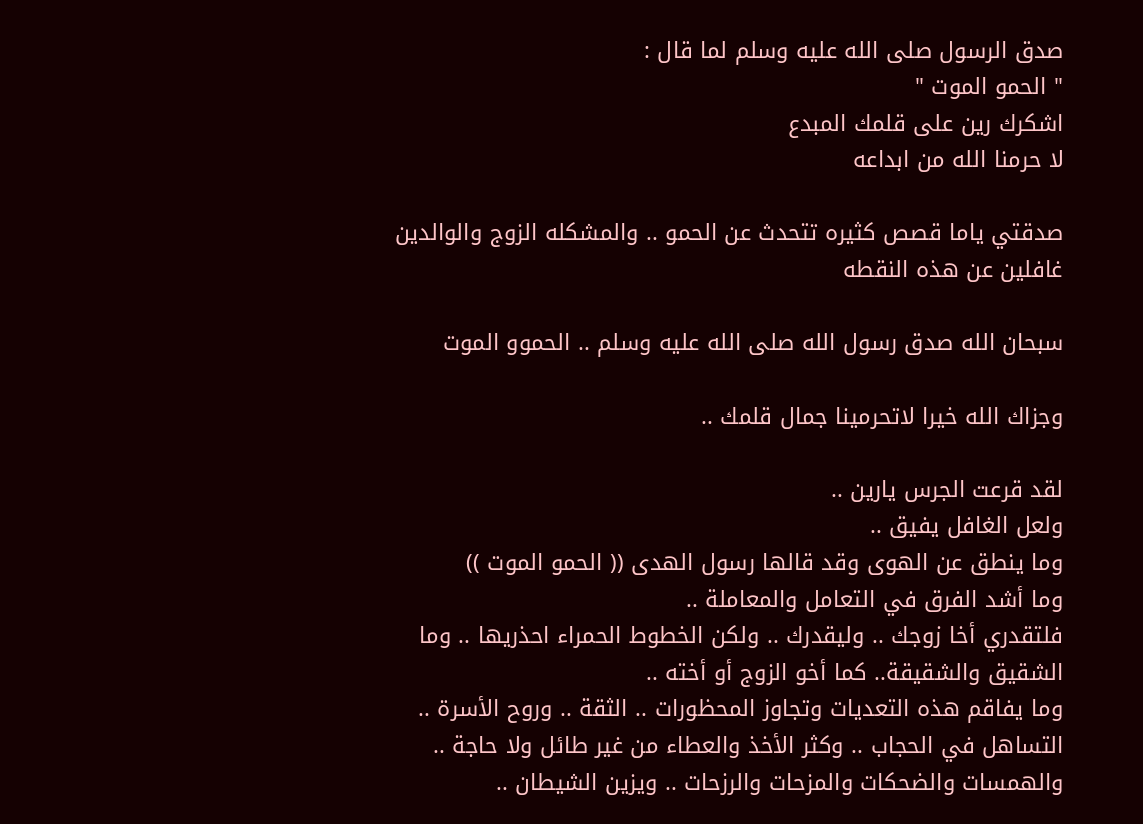صدق الرسول صلى الله عليه وسلم لما قال :
" الحمو الموت "
اشكرك رين على قلمك المبدع
لا حرمنا الله من ابداعه

صدقتي ياما قصص كثيره تتحدث عن الحمو .. والمشكله الزوج والوالدين غافلين عن هذه النقطه

سبحان الله صدق رسول الله صلى الله عليه وسلم .. الحموو الموت

وجزاك الله خيرا لاتحرمينا جمال قلمك ..

لقد قرعت الجرس يارين ..
ولعل الغافل يفيق ..
وما ينطق عن الهوى وقد قالها رسول الهدى (( الحمو الموت ))
وما أشد الفرق في التعامل والمعاملة ..
فلتقدري أخا زوجك .. وليقدرك .. ولكن الخطوط الحمراء احذريها .. وما الشقيق والشقيقة.. كما أخو الزوج أو أخته ..
وما يفاقم هذه التعديات وتجاوز المحظورات .. الثقة .. وروح الأسرة .. التساهل في الحجاب .. وكثر الأخذ والعطاء من غير طائل ولا حاجة .. والهمسات والضحكات والمزحات والرزحات .. ويزين الشيطان ..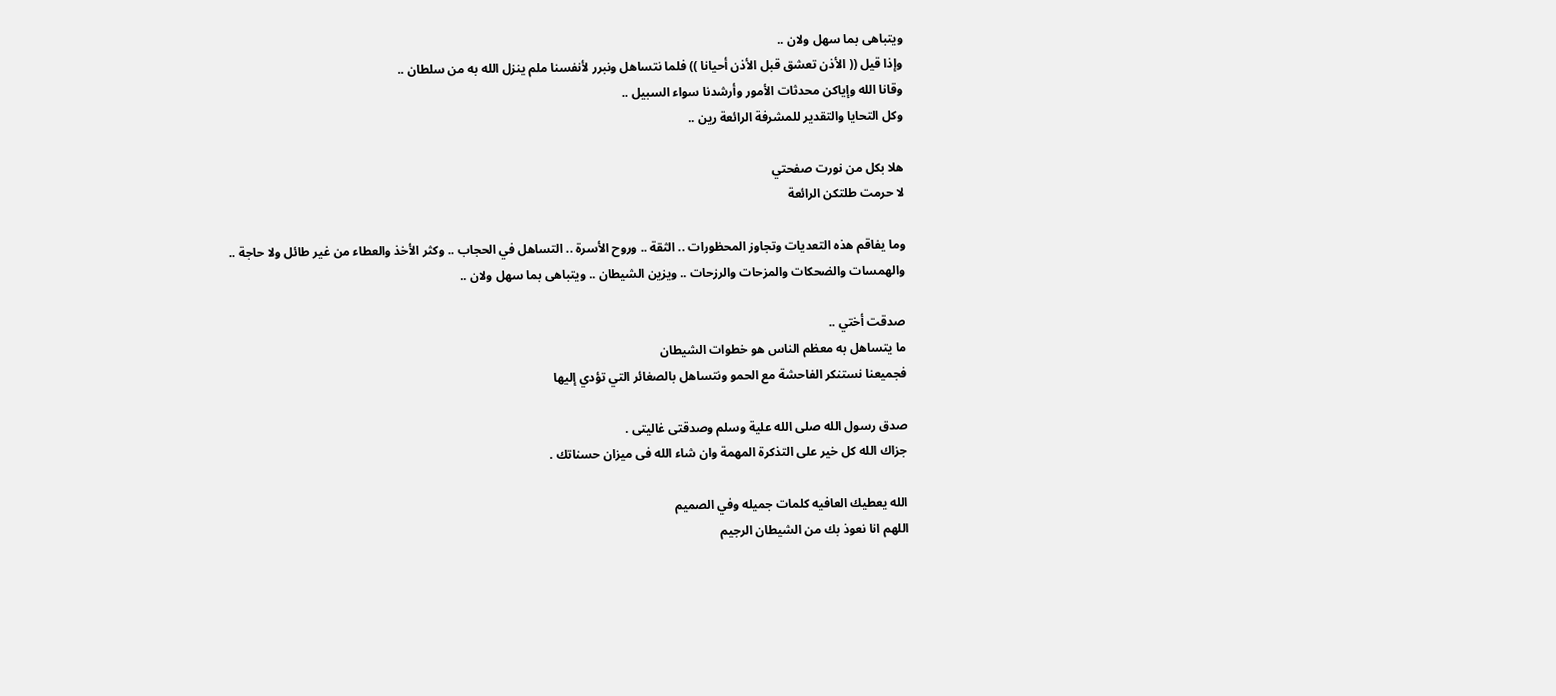ويتباهى بما سهل ولان ..
وإذا قيل (( الأذن تعشق قبل الأذن أحيانا )) فلما نتساهل ونبرر لأنفسنا ملم ينزل الله به من سلطان ..
وقانا الله وإياكن محدثات الأمور وأرشدنا سواء السبيل ..
وكل التحايا والتقدير للمشرفة الرائعة رين ..

هلا بكل من نورت صفحتي
لا حرمت طلتكن الرائعة

وما يفاقم هذه التعديات وتجاوز المحظورات .. الثقة .. وروح الأسرة .. التساهل في الحجاب .. وكثر الأخذ والعطاء من غير طائل ولا حاجة .. والهمسات والضحكات والمزحات والرزحات .. ويزين الشيطان .. ويتباهى بما سهل ولان ..

صدقت أختي ..
ما يتساهل به معظم الناس هو خطوات الشيطان
فجميعنا نستنكر الفاحشة مع الحمو ونتساهل بالصغائر التي تؤدي إليها

صدق رسول الله صلى الله علية وسلم وصدقتى غاليتى .
جزاك الله كل خير على التذكرة المهمة وان شاء الله فى ميزان حسناتك .

الله يعطيك العافيه كلمات جميله وفي الصميم
اللهم انا نعوذ بك من الشيطان الرجيم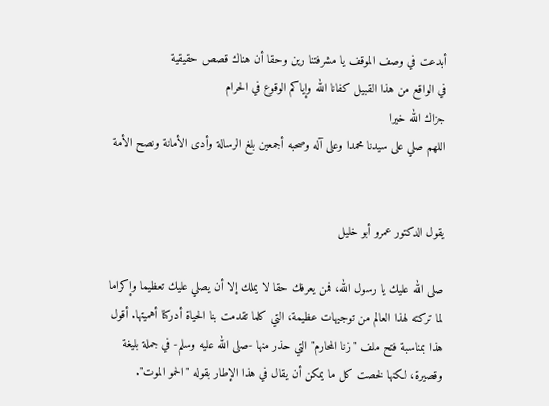أبدعت في وصف الموقف يا مشرفتنا رين وحقا أن هناك قصص حقيقية
في الواقع من هذا القبيل كفانا الله وإياكم الوقوع في الحرام
جزاك الله خيرا
اللهم صلي على سيدنا محمدا وعلى آله وصحبه أجمعين بلغ الرسالة وأدى الأمانة ونصح الأمة


يقول الدكتور عمرو أبو خليل

صلى الله عليك يا رسول الله، فمن يعرفك حقا لا يملك إلا أن يصلي عليك تعظيما وإكراما لما تركته لهذا العالم من توجيهات عظيمة، التي كلما تقدمت بنا الحياة أدركنا أهميتها. أقول هذا بمناسبة فتح ملف "زنا المحارم" التي حذر منها -صلى الله عليه وسلم- في جملة بليغة وقصيرة، لكنها لخصت كل ما يمكن أن يقال في هذا الإطار بقوله "الحمو الموت".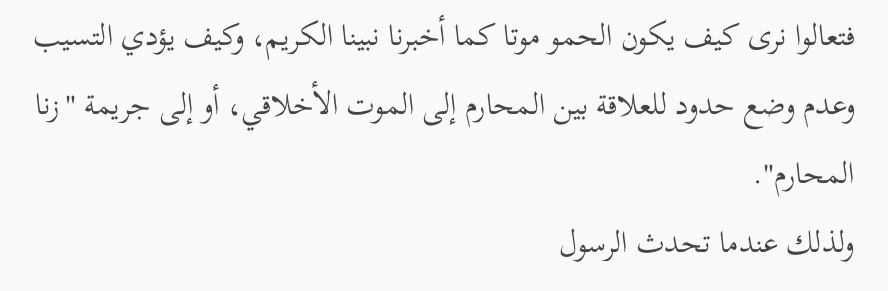فتعالوا نرى كيف يكون الحمو موتا كما أخبرنا نبينا الكريم، وكيف يؤدي التسيب وعدم وضع حدود للعلاقة بين المحارم إلى الموت الأخلاقي، أو إلى جريمة "زنا المحارم".
ولذلك عندما تحدث الرسول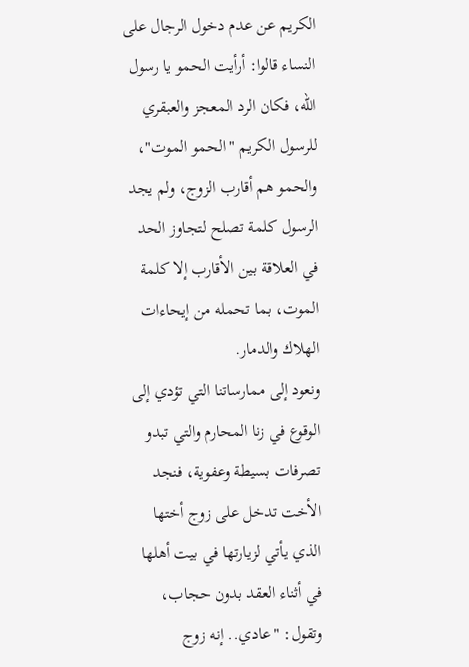الكريم عن عدم دخول الرجال على النساء قالوا: أرأيت الحمو يا رسول الله، فكان الرد المعجز والعبقري للرسول الكريم "الحمو الموت"، والحمو هم أقارب الزوج، ولم يجد الرسول كلمة تصلح لتجاوز الحد في العلاقة بين الأقارب إلا كلمة الموت، بما تحمله من إيحاءات الهلاك والدمار.
ونعود إلى ممارساتنا التي تؤدي إلى الوقوع في زنا المحارم والتي تبدو تصرفات بسيطة وعفوية، فنجد الأخت تدخل على زوج أختها الذي يأتي لزيارتها في بيت أهلها في أثناء العقد بدون حجاب، وتقول: "عادي.. إنه زوج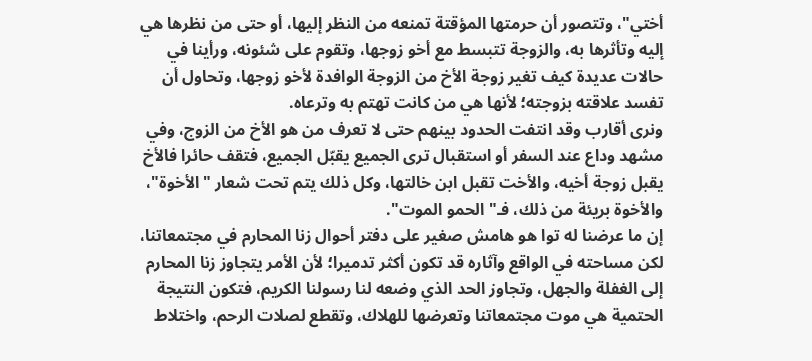أختي"، وتتصور أن حرمتها المؤقتة تمنعه من النظر إليها، أو حتى من نظرها هي إليه وتأثرها به، والزوجة تتبسط مع أخو زوجها، وتقوم على شئونه، ورأينا في حالات عديدة كيف تغير زوجة الأخ من الزوجة الوافدة لأخو زوجها، وتحاول أن تفسد علاقته بزوجته؛ لأنها هي من كانت تهتم به وترعاه.
ونرى أقارب وقد انتفت الحدود بينهم حتى لا تعرف من هو الأخ من الزوج، وفي مشهد وداع عند السفر أو استقبال ترى الجميع يقبّل الجميع، فتقف حائرا فالأخ يقبل زوجة أخيه، والأخت تقبل ابن خالتها، وكل ذلك يتم تحت شعار "الأخوة"، والأخوة بريئة من ذلك، فـ"الحمو الموت".
إن ما عرضنا له توا هو هامش صغير على دفتر أحوال زنا المحارم في مجتمعاتنا، لكن مساحته في الواقع وآثاره قد تكون أكثر تدميرا؛ لأن الأمر يتجاوز زنا المحارم إلى الغفلة والجهل، وتجاوز الحد الذي وضعه لنا رسولنا الكريم، فتكون النتيجة الحتمية هي موت مجتمعاتنا وتعرضها للهلاك، وتقطع لصلات الرحم، واختلاط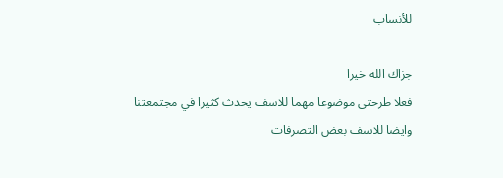للأنساب

جزاك الله خيرا
فعلا طرحتى موضوعا مهما للاسف يحدث كثيرا في مجتمعتنا
وايضا للاسف بعض التصرفات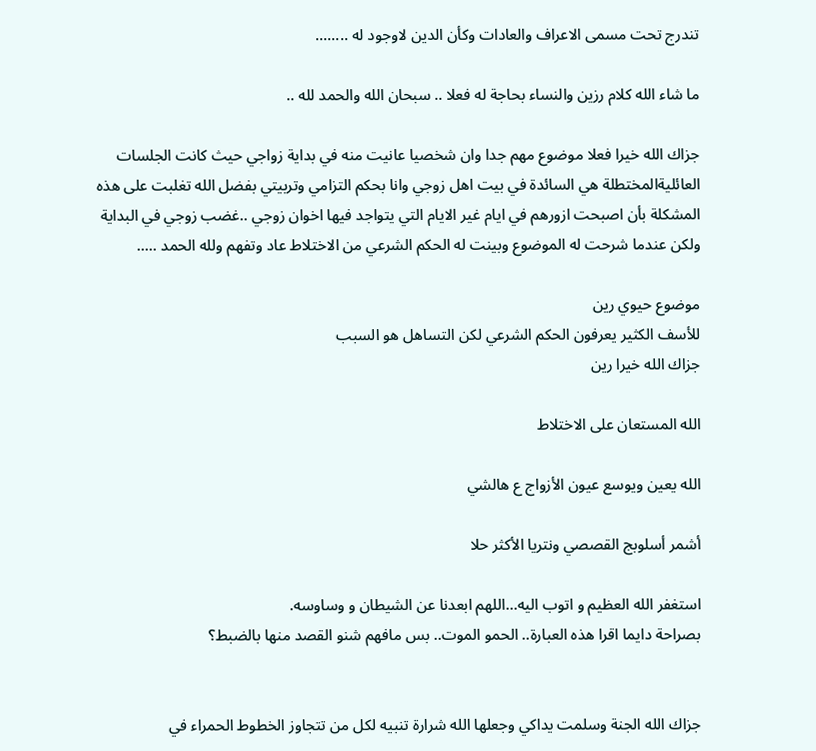تندرج تحت مسمى الاعراف والعادات وكأن الدين لاوجود له ........

ما شاء الله كلام رزين والنساء بحاجة له فعلا .. سبحان الله والحمد لله ..

جزاك الله خيرا فعلا موضوع مهم جدا وان شخصيا عانيت منه في بداية زواجي حيث كانت الجلسات العائليةالمختطلة هي السائدة في بيت اهل زوجي وانا بحكم التزامي وتربيتي بفضل الله تغلبت على هذه المشكلة بأن اصبحت ازورهم في ايام غير الايام التي يتواجد فيها اخوان زوجي ..غضب زوجي في البداية ولكن عندما شرحت له الموضوع وبينت له الحكم الشرعي من الاختلاط عاد وتفهم ولله الحمد .....

موضوع حيوي رين
للأسف الكثير يعرفون الحكم الشرعي لكن التساهل هو السبب
جزاك الله خيرا رين

الله المستعان على الاختلاط

الله يعين ويوسع عيون الأزواج ع هالشي

أشمر أسلوبج القصصي ونتريا الأكثر حلا

استغفر الله العظيم و اتوب اليه...اللهم ابعدنا عن الشيطان و وساوسه.
بصراحة دايما اقرا هذه العبارة.. الحمو الموت.. بس مافهم شنو القصد منها بالضبط؟


جزاك الله الجنة وسلمت يداكي وجعلها الله شرارة تنبيه لكل من تتجاوز الخطوط الحمراء في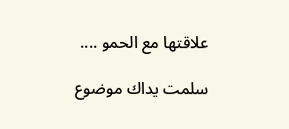علاقتها مع الحمو ....

سلمت يداك موضوع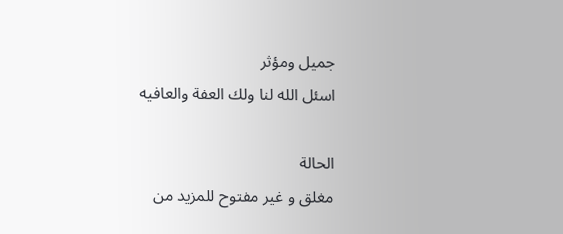جميل ومؤثر
اسئل الله لنا ولك العفة والعافيه

الحالة
مغلق و غير مفتوح للمزيد من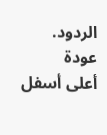الردود.
عودة
أعلى أسفل